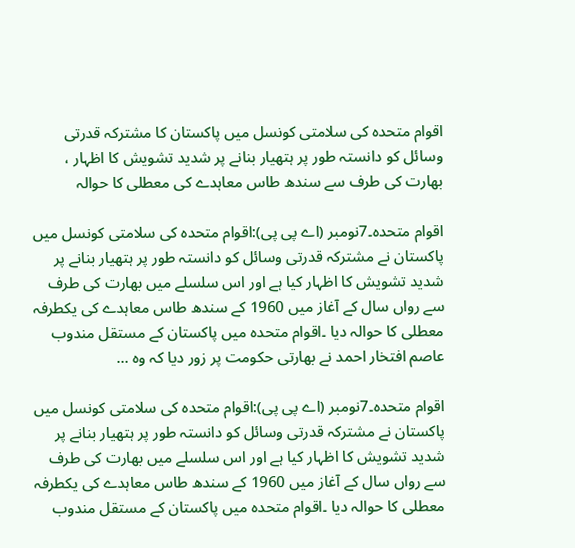اقوام متحدہ کی سلامتی کونسل میں پاکستان کا مشترکہ قدرتی وسائل کو دانستہ طور پر ہتھیار بنانے پر شدید تشویش کا اظہار ، بھارت کی طرف سے سندھ طاس معاہدے کی معطلی کا حوالہ

اقوام متحدہ۔7نومبر (اے پی پی):اقوام متحدہ کی سلامتی کونسل میں پاکستان نے مشترکہ قدرتی وسائل کو دانستہ طور پر ہتھیار بنانے پر شدید تشویش کا اظہار کیا ہے اور اس سلسلے میں بھارت کی طرف سے رواں سال کے آغاز میں 1960 کے سندھ طاس معاہدے کی یکطرفہ معطلی کا حوالہ دیا ۔اقوام متحدہ میں پاکستان کے مستقل مندوب عاصم افتخار احمد نے بھارتی حکومت پر زور دیا کہ وہ …

اقوام متحدہ۔7نومبر (اے پی پی):اقوام متحدہ کی سلامتی کونسل میں پاکستان نے مشترکہ قدرتی وسائل کو دانستہ طور پر ہتھیار بنانے پر شدید تشویش کا اظہار کیا ہے اور اس سلسلے میں بھارت کی طرف سے رواں سال کے آغاز میں 1960 کے سندھ طاس معاہدے کی یکطرفہ معطلی کا حوالہ دیا ۔اقوام متحدہ میں پاکستان کے مستقل مندوب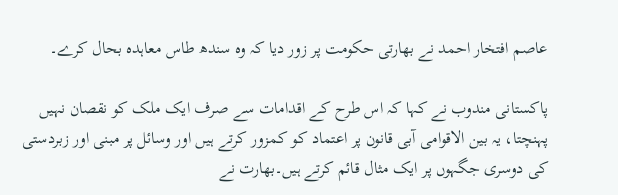عاصم افتخار احمد نے بھارتی حکومت پر زور دیا کہ وہ سندھ طاس معاہدہ بحال کرے۔

پاکستانی مندوب نے کہا کہ اس طرح کے اقدامات سے صرف ایک ملک کو نقصان نہیں پہنچتا، یہ بین الاقوامی آبی قانون پر اعتماد کو کمزور کرتے ہیں اور وسائل پر مبنی اور زبردستی کی دوسری جگہوں پر ایک مثال قائم کرتے ہیں۔بھارت نے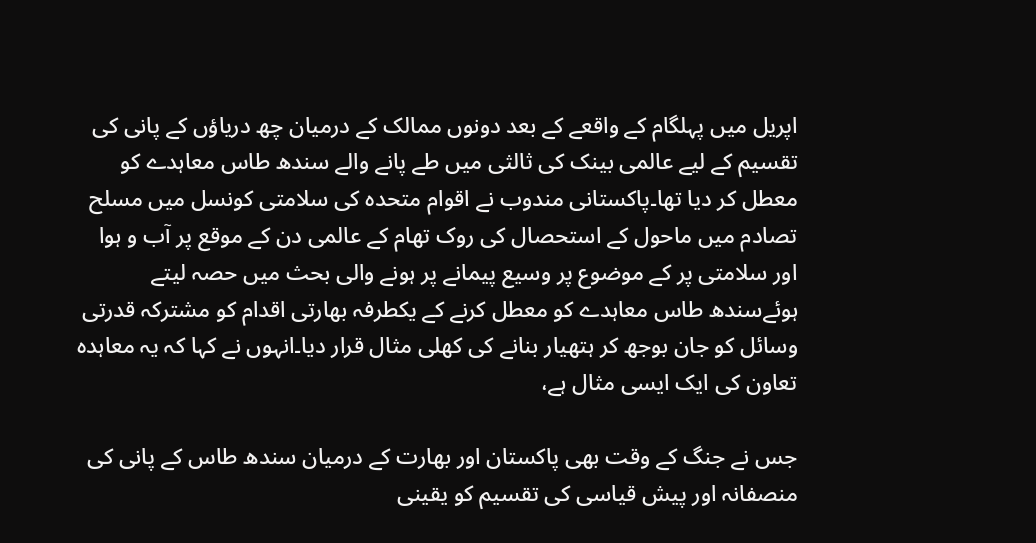اپریل میں پہلگام کے واقعے کے بعد دونوں ممالک کے درمیان چھ دریاؤں کے پانی کی تقسیم کے لیے عالمی بینک کی ثالثی میں طے پانے والے سندھ طاس معاہدے کو معطل کر دیا تھا۔پاکستانی مندوب نے اقوام متحدہ کی سلامتی کونسل میں مسلح تصادم میں ماحول کے استحصال کی روک تھام کے عالمی دن کے موقع پر آب و ہوا اور سلامتی پر کے موضوع پر وسیع پیمانے پر ہونے والی بحث میں حصہ لیتے ہوئےسندھ طاس معاہدے کو معطل کرنے کے یکطرفہ بھارتی اقدام کو مشترکہ قدرتی وسائل کو جان بوجھ کر ہتھیار بنانے کی کھلی مثال قرار دیا۔انہوں نے کہا کہ یہ معاہدہ تعاون کی ایک ایسی مثال ہے،

جس نے جنگ کے وقت بھی پاکستان اور بھارت کے درمیان سندھ طاس کے پانی کی منصفانہ اور پیش قیاسی کی تقسیم کو یقینی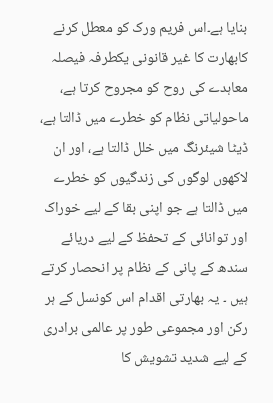بنایا ہے۔اس فریم ورک کو معطل کرنے کابھارت کا غیر قانونی یکطرفہ فیصلہ معاہدے کی روح کو مجروح کرتا ہے، ماحولیاتی نظام کو خطرے میں ڈالتا ہے، ڈیٹا شیئرنگ میں خلل ڈالتا ہے، اور ان لاکھوں لوگوں کی زندگیوں کو خطرے میں ڈالتا ہے جو اپنی بقا کے لیے خوراک اور توانائی کے تحفظ کے لیے دریائے سندھ کے پانی کے نظام پر انحصار کرتے ہیں ۔ یہ بھارتی اقدام اس کونسل کے ہر رکن اور مجموعی طور پر عالمی برادری کے لیے شدید تشویش کا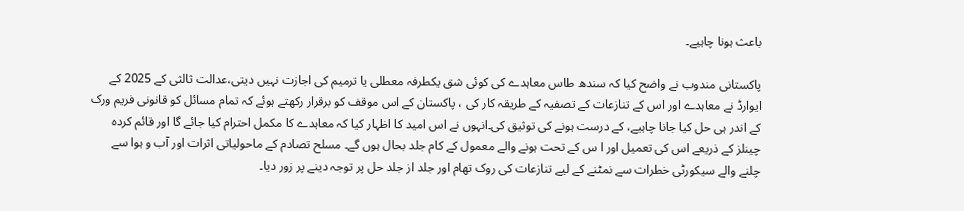باعث ہونا چاہیے۔

پاکستانی مندوب نے واضح کیا کہ سندھ طاس معاہدے کی کوئی شق یکطرفہ معطلی یا ترمیم کی اجازت نہیں دیتی،عدالت ثالثی کے 2025 کے ایوارڈ نے معاہدے اور اس کے تنازعات کے تصفیہ کے طریقہ کار کی ، پاکستان کے اس موقف کو برقرار رکھتے ہوئے کہ تمام مسائل کو قانونی فریم ورک کے اندر ہی حل کیا جانا چاہیے، کے درست ہونے کی توثیق کی۔انہوں نے اس امید کا اظہار کیا کہ معاہدے کا مکمل احترام کیا جائے گا اور قائم کردہ چینلز کے ذریعے اس کی تعمیل اور ا س کے تحت ہونے والے معمول کے کام جلد بحال ہوں گے۔ مسلح تصادم کے ماحولیاتی اثرات اور آب و ہوا سے چلنے والے سیکورٹی خطرات سے نمٹنے کے لیے تنازعات کی روک تھام اور جلد از جلد حل پر توجہ دینے پر زور دیا۔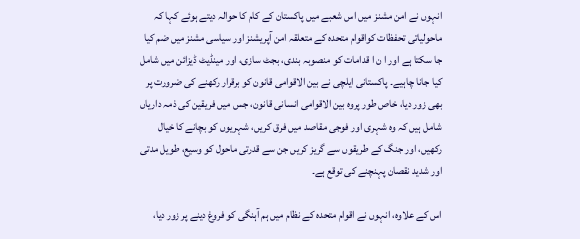انہوں نے امن مشنز میں اس شعبے میں پاکستان کے کام کا حوالہ دیتے ہوئے کہا کہ ماحولیاتی تحفظات کواقوام متحدہ کے متعلقہ امن آپریشنز اور سیاسی مشنز میں ضم کیا جا سکتا ہے اور ا ن ا قدامات کو منصوبہ بندی، بجٹ سازی، اور مینڈیٹ ڈیزائن میں شامل کیا جانا چاہیے۔ پاکستانی ایلچی نے بین الاقوامی قانون کو برقرار رکھنے کی ضرورت پر بھی زور دیا، خاص طور پروہ بین الاقوامی انسانی قانون، جس میں فریقین کی ذمہ داریاں شامل ہیں کہ وہ شہری اور فوجی مقاصد میں فرق کریں، شہریوں کو بچانے کا خیال رکھیں، اور جنگ کے طریقوں سے گریز کریں جن سے قدرتی ماحول کو وسیع، طویل مدتی اور شدید نقصان پہنچنے کی توقع ہے۔

اس کے علاوہ، انہوں نے اقوام متحدہ کے نظام میں ہم آہنگی کو فروغ دینے پر زور دیا،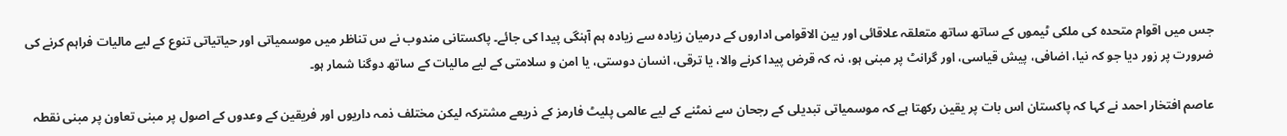جس میں اقوام متحدہ کی ملکی ٹیموں کے ساتھ ساتھ متعلقہ علاقائی اور بین الاقوامی اداروں کے درمیان زیادہ سے زیادہ ہم آہنگی پیدا کی جائے۔ پاکستانی مندوب نے س تناظر میں موسمیاتی اور حیاتیاتی تنوع کے لیے مالیات فراہم کرنے کی ضرورت پر زور دیا جو کہ نیا، اضافی، پیش قیاسی، اور گرانٹ پر مبنی ہو، نہ کہ قرض پیدا کرنے والا، یا ترقی، انسان دوستی، یا امن و سلامتی کے لیے مالیات کے ساتھ دوگنا شمار ہو۔

عاصم افتخار احمد نے کہا کہ پاکستان اس بات پر یقین رکھتا ہے کہ موسمیاتی تبدیلی کے رجحان سے نمٹنے کے لیے عالمی پلیٹ فارمز کے ذریعے مشترکہ لیکن مختلف ذمہ داریوں اور فریقین کے وعدوں کے اصول پر مبنی تعاون پر مبنی نقطہ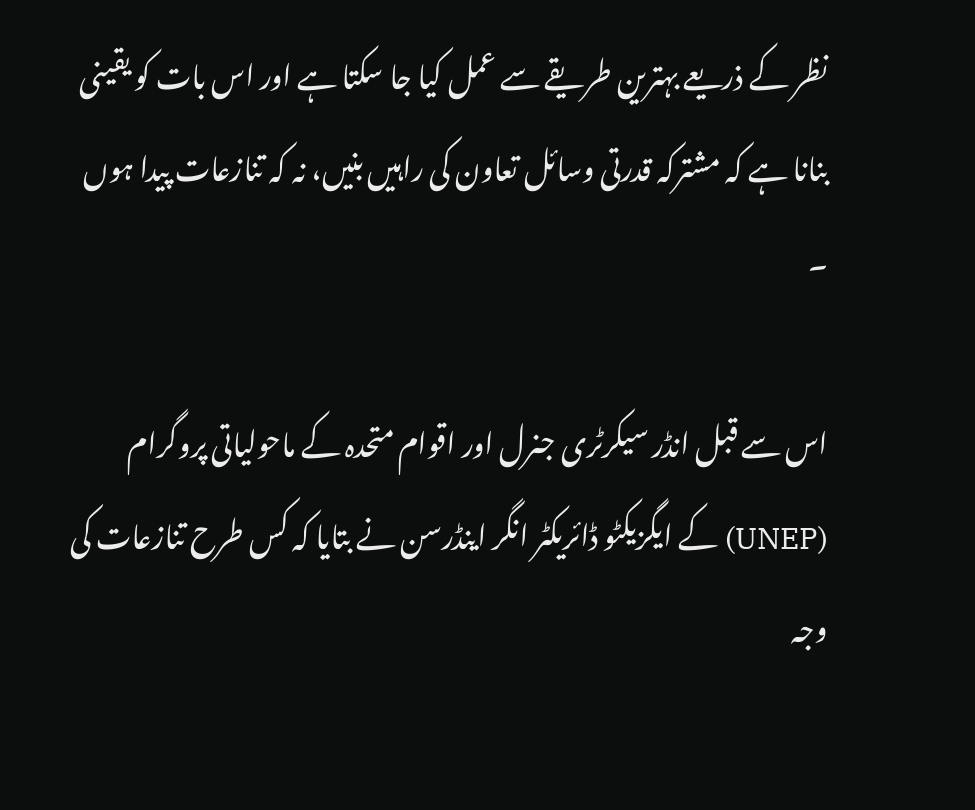نظر کے ذریعے بہترین طریقے سے عمل کیا جا سکتا ہے اور اس بات کو یقینی بنانا ہے کہ مشترکہ قدرتی وسائل تعاون کی راہیں بنیں، نہ کہ تنازعات پیدا ہوں ۔

اس سے قبل انڈر سیکرٹری جنرل اور اقوام متحدہ کے ماحولیاتی پروگرام (UNEP) کے ایگزیکٹو ڈائریکٹر انگر اینڈرسن نے بتایا کہ کس طرح تنازعات کی وجہ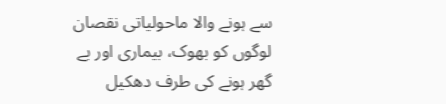سے ہونے والا ماحولیاتی نقصان لوگوں کو بھوک، بیماری اور بے گھر ہونے کی طرف دھکیل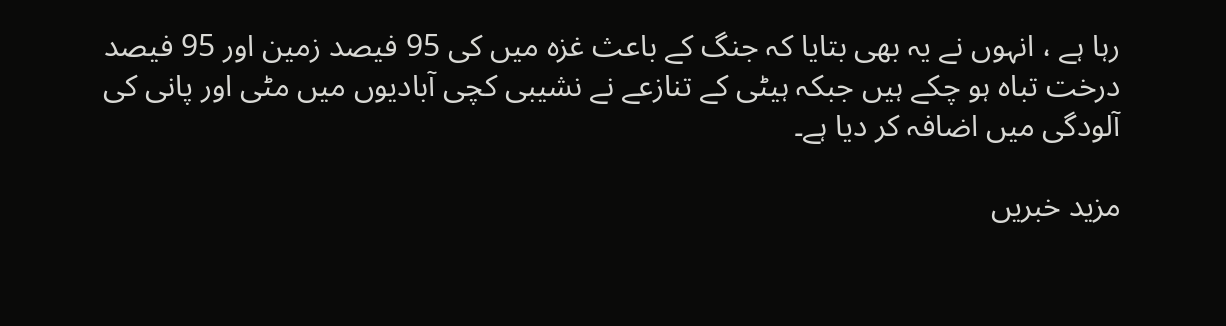رہا ہے ، انہوں نے یہ بھی بتایا کہ جنگ کے باعث غزہ میں کی 95 فیصد زمین اور 95 فیصد درخت تباہ ہو چکے ہیں جبکہ ہیٹی کے تنازعے نے نشیبی کچی آبادیوں میں مٹی اور پانی کی آلودگی میں اضافہ کر دیا ہے۔

مزید خبریں